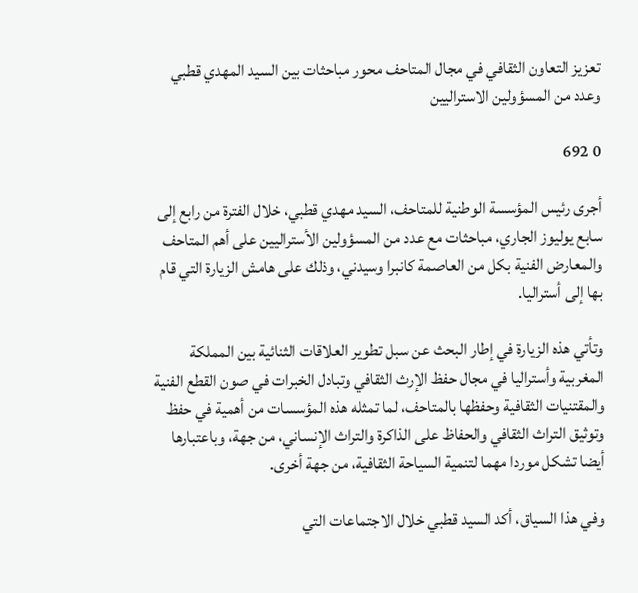تعزيز التعاون الثقافي في مجال المتاحف محور مباحثات بين السيد المهدي قطبي وعدد من المسؤولين الاستراليين

0 692

أجرى رئيس المؤسسة الوطنية للمتاحف، السيد مهدي قطبي، خلال الفترة من رابع إلى سابع يوليوز الجاري، مباحثات مع عدد من المسؤولين الأستراليين على أهم المتاحف والمعارض الفنية بكل من العاصمة كانبرا وسيدني، وذلك على هامش الزيارة التي قام بها إلى أستراليا.

وتأتي هذه الزيارة في إطار البحث عن سبل تطوير العلاقات الثنائية بين المملكة المغربية وأستراليا في مجال حفظ الإرث الثقافي وتبادل الخبرات في صون القطع الفنية والمقتنيات الثقافية وحفظها بالمتاحف، لما تمثله هذه المؤسسات من أهمية في حفظ وتوثيق التراث الثقافي والحفاظ على الذاكرة والتراث الإنساني، من جهة، وباعتبارها أيضا تشكل موردا مهما لتنمية السياحة الثقافية، من جهة أخرى.

وفي هذا السياق، أكد السيد قطبي خلال الاجتماعات التي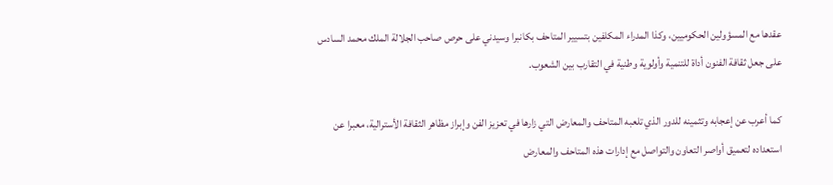عقدها مع المسؤولين الحكوميين، وكذا المدراء المكلفين بتسيير المتاحف بكانبرا وسيدني على حرص صاحب الجلالة الملك محمد السادس على جعل ثقافة الفنون أداة للتنمية وأولوية وطنية في التقارب بين الشعوب.

كما أعرب عن إعجابه وتثمينه للدور الذي تلعبه المتاحف والمعارض التي زارها في تعزيز الفن وإبراز مظاهر الثقافة الأسترالية، معبرا عن استعداده لتعميق أواصر التعاون والتواصل مع إدارات هذه المتاحف والمعارض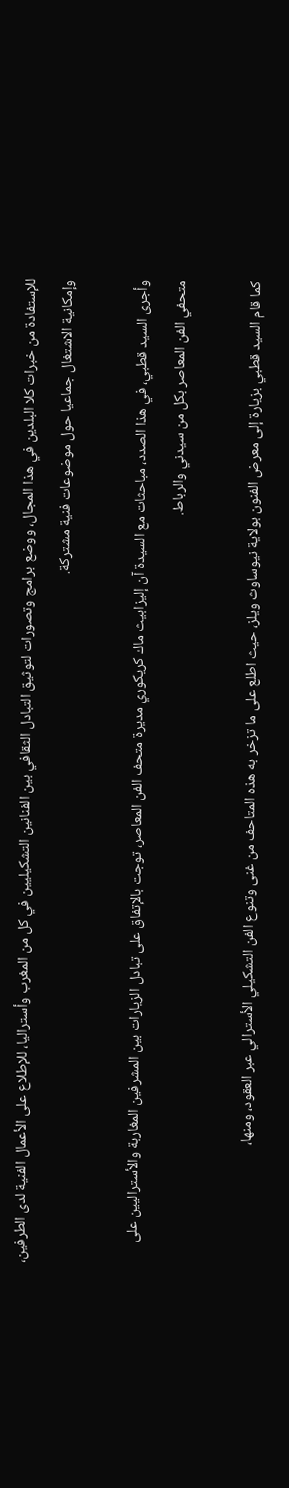للإستفادة من خبرات كلا البلدين في هذا المجال، ووضع برامج وتصورات لتوثيق التبادل الثقافي بين الفنانين التشكيليين في كل من المغرب وأستراليا، للإطلاع على الأعمال الفنية لدى الطرفين، وإمكانية الاشتغال جماعيا حول موضوعات فنية مشتركة.

وأجرى السيد قطبي، في هذا الصدد، مباحثات مع السيدة آن إليزابيث ماك كريكوري مديرة متحف الفن المعاصر، توجت بالإتفاق على تبادل الزيارات بين المشرفين المغاربة والأستراليين على متحفي الفن المعاصر بكل من سيدني والرباط.

كما قام السيد قطبي بزيارة إلى معرض الفنون بولاية نيوساوث ويلز، حيث اطلع على ما تزخر به هذه المتاحف من غنى وتنوع الفن التشكيلي الأسترالي عبر العقود، ومنها،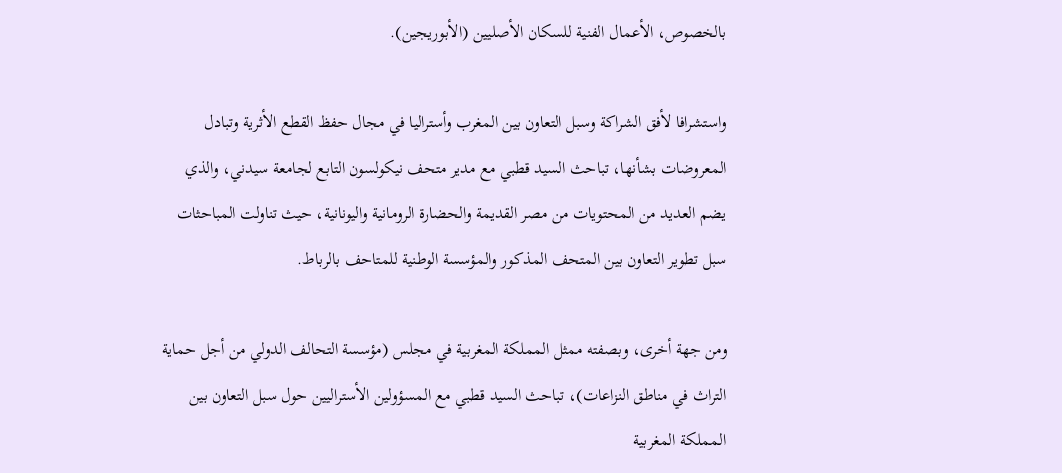بالخصوص، الأعمال الفنية للسكان الأصليين (الأبوريجين).

واستشرافا لأفق الشراكة وسبل التعاون بين المغرب وأستراليا في مجال حفظ القطع الأثرية وتبادل المعروضات بشأنها، تباحث السيد قطبي مع مدير متحف نيكولسون التابع لجامعة سيدني، والذي يضم العديد من المحتويات من مصر القديمة والحضارة الرومانية واليونانية، حيث تناولت المباحثات سبل تطوير التعاون بين المتحف المذكور والمؤسسة الوطنية للمتاحف بالرباط.

ومن جهة أخرى، وبصفته ممثل المملكة المغربية في مجلس (مؤسسة التحالف الدولي من أجل حماية التراث في مناطق النزاعات)، تباحث السيد قطبي مع المسؤولين الأستراليين حول سبل التعاون بين المملكة المغربية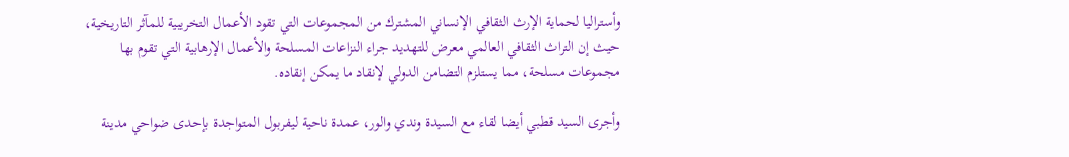وأستراليا لحماية الإرث الثقافي الإنساني المشترك من المجموعات التي تقود الأعمال التخريبية للمآثر التاريخية، حيث إن التراث الثقافي العالمي معرض للتهديد جراء النزاعات المسلحة والأعمال الإرهابية التي تقوم بها مجموعات مسلحة، مما يستلزم التضامن الدولي لإنقاد ما يمكن إنقاده.

وأجرى السيد قطبي أيضا لقاء مع السيدة وندي والور، عمدة ناحية ليفربول المتواجدة بإحدى ضواحي مدينة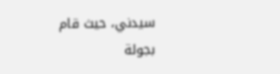سيدني، حيث قام بجولة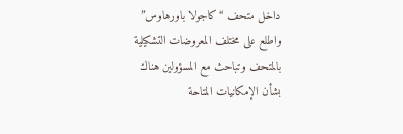داخل متحف “كاجولا باورهاوس” واطلع على مختلف المعروضات التشكيلية بالمتحف وتباحث مع المسؤولين هناك بشأن الإمكانيات المتاحة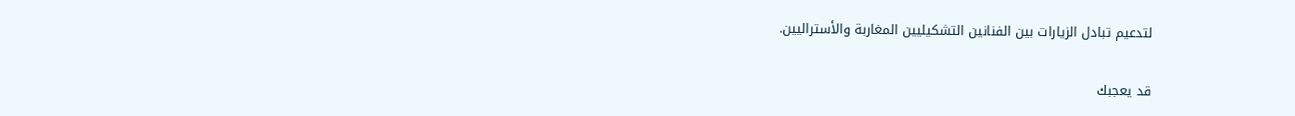لتدعيم تبادل الزيارات بين الفنانين التشكيليين المغاربة والأستراليين.

قد يعجبك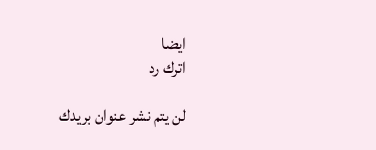ايضا
اترك رد

لن يتم نشر عنوان بريدك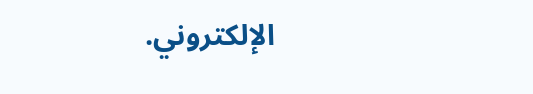الإلكتروني.